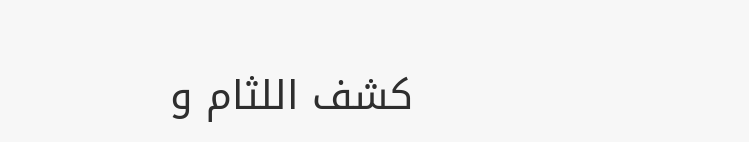كشف اللثام و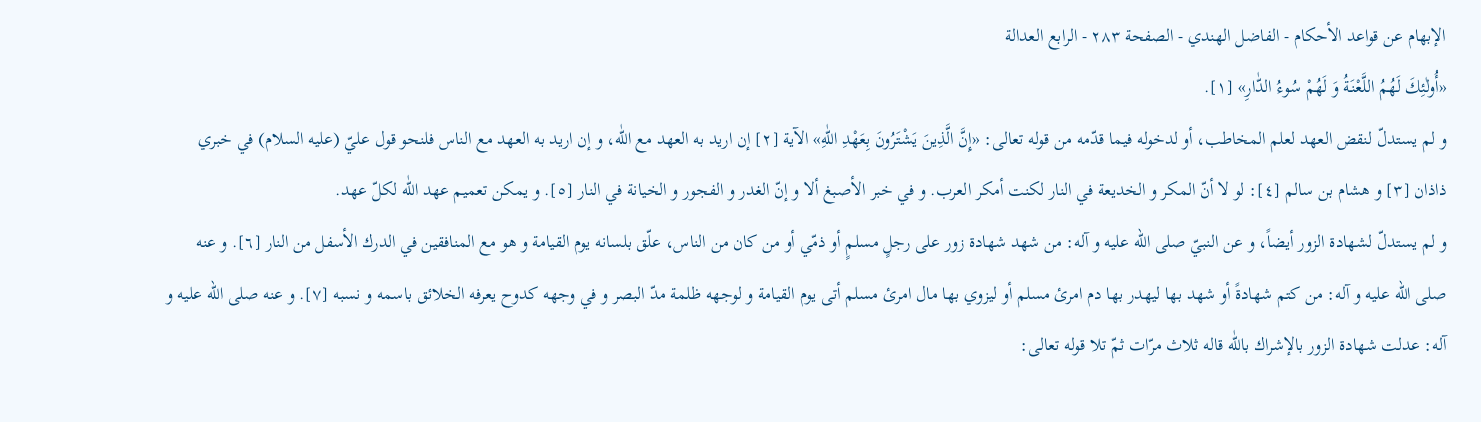الإبهام عن قواعد الأحكام - الفاضل الهندي - الصفحة ٢٨٣ - الرابع العدالة
«أُولٰئِكَ لَهُمُ اللَّعْنَةُ وَ لَهُمْ سُوءُ الدّٰارِ» [١].
و لم يستدلّ لنقض العهد لعلم المخاطب، أو لدخوله فيما قدّمه من قوله تعالى: «إِنَّ الَّذِينَ يَشْتَرُونَ بِعَهْدِ اللّٰهِ» الآية [٢] إن اريد به العهد مع اللّٰه، و إن اريد به العهد مع الناس فلنحو قول عليّ (عليه السلام) في خبري ذاذان [٣] و هشام بن سالم [٤]: لو لا أنّ المكر و الخديعة في النار لكنت أمكر العرب. و في خبر الأصبغ ألا و إنّ الغدر و الفجور و الخيانة في النار [٥]. و يمكن تعميم عهد اللّٰه لكلّ عهد.
و لم يستدلّ لشهادة الزور أيضاً، و عن النبيّ صلى الله عليه و آله: من شهد شهادة زور على رجلٍ مسلمٍ أو ذمّي أو من كان من الناس، علّق بلسانه يوم القيامة و هو مع المنافقين في الدرك الأسفل من النار [٦]. و عنه صلى الله عليه و آله: من كتم شهادةً أو شهد بها ليهدر بها دم امرئ مسلم أو ليزوي بها مال امرئ مسلم أتى يوم القيامة و لوجهه ظلمة مدّ البصر و في وجهه كدوح يعرفه الخلائق باسمه و نسبه [٧]. و عنه صلى الله عليه و آله: عدلت شهادة الزور بالإشراك باللّٰه قاله ثلاث مرّات ثمّ تلا قوله تعالى: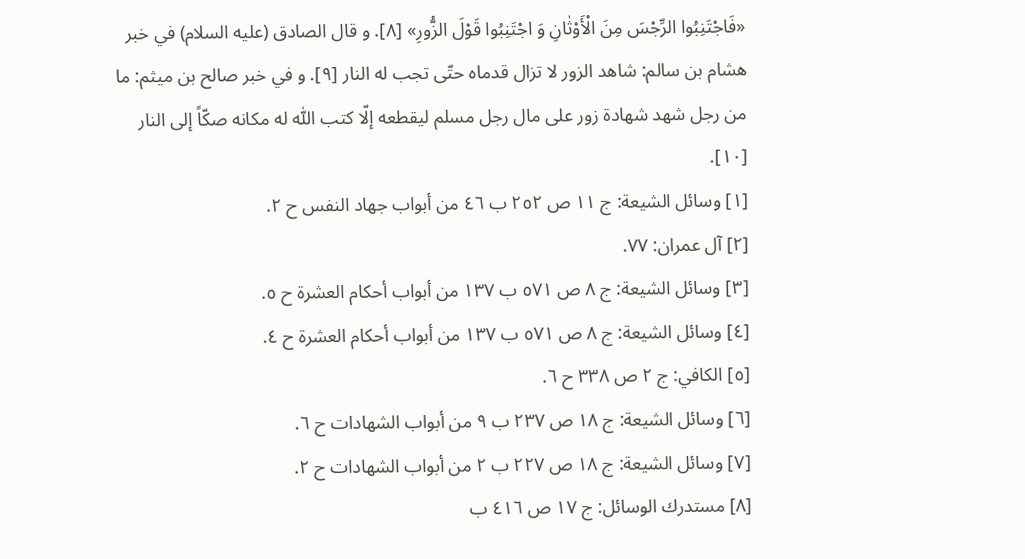«فَاجْتَنِبُوا الرِّجْسَ مِنَ الْأَوْثٰانِ وَ اجْتَنِبُوا قَوْلَ الزُّورِ» [٨]. و قال الصادق (عليه السلام) في خبر هشام بن سالم: شاهد الزور لا تزال قدماه حتّى تجب له النار [٩]. و في خبر صالح بن ميثم: ما من رجل شهد شهادة زور على مال رجل مسلم ليقطعه إلّا كتب اللّٰه له مكانه صكّاً إلى النار [١٠].
[١] وسائل الشيعة: ج ١١ ص ٢٥٢ ب ٤٦ من أبواب جهاد النفس ح ٢.
[٢] آل عمران: ٧٧.
[٣] وسائل الشيعة: ج ٨ ص ٥٧١ ب ١٣٧ من أبواب أحكام العشرة ح ٥.
[٤] وسائل الشيعة: ج ٨ ص ٥٧١ ب ١٣٧ من أبواب أحكام العشرة ح ٤.
[٥] الكافي: ج ٢ ص ٣٣٨ ح ٦.
[٦] وسائل الشيعة: ج ١٨ ص ٢٣٧ ب ٩ من أبواب الشهادات ح ٦.
[٧] وسائل الشيعة: ج ١٨ ص ٢٢٧ ب ٢ من أبواب الشهادات ح ٢.
[٨] مستدرك الوسائل: ج ١٧ ص ٤١٦ ب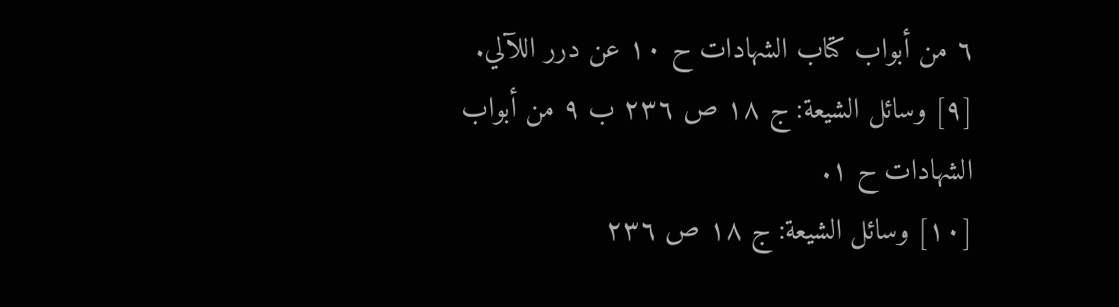٦ من أبواب كتاب الشهادات ح ١٠ عن درر اللآلي.
[٩] وسائل الشيعة: ج ١٨ ص ٢٣٦ ب ٩ من أبواب الشهادات ح ١.
[١٠] وسائل الشيعة: ج ١٨ ص ٢٣٦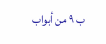ب ٩ من أبواب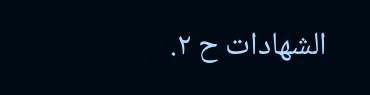الشهادات ح ٢.